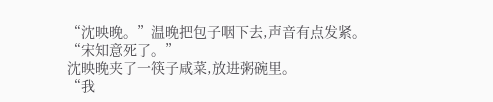“沈映晚。”温晚把包子咽下去,声音有点发紧。
“宋知意死了。”
沈映晚夹了一筷子咸菜,放进粥碗里。
“我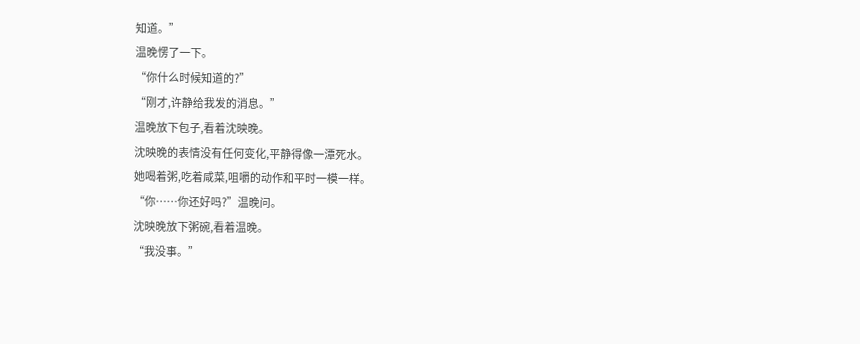知道。”
温晚愣了一下。
“你什么时候知道的?”
“刚才,许静给我发的消息。”
温晚放下包子,看着沈映晚。
沈映晚的表情没有任何变化,平静得像一潭死水。
她喝着粥,吃着咸菜,咀嚼的动作和平时一模一样。
“你……你还好吗?”温晚问。
沈映晚放下粥碗,看着温晚。
“我没事。”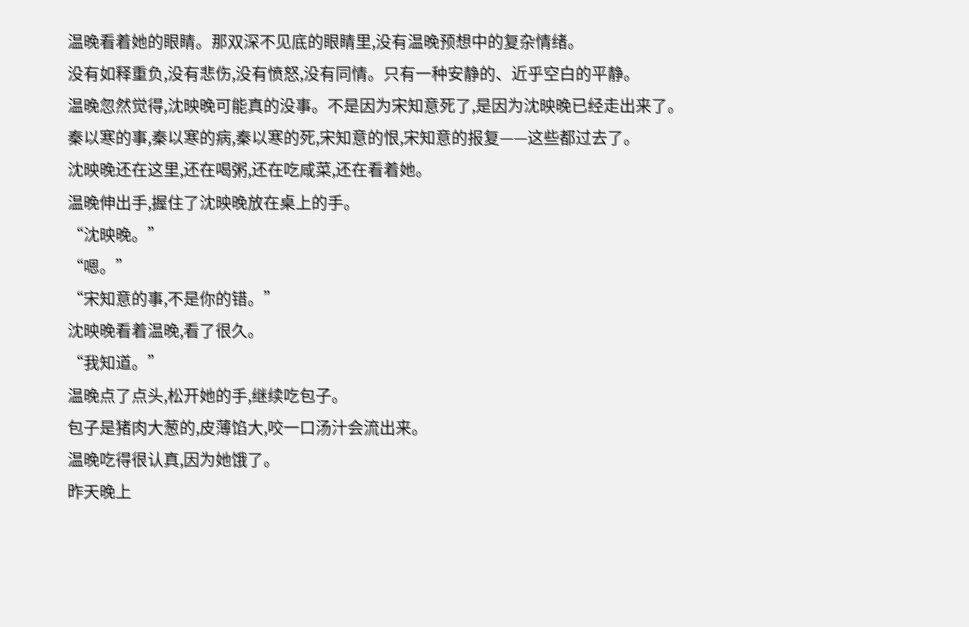温晚看着她的眼睛。那双深不见底的眼睛里,没有温晚预想中的复杂情绪。
没有如释重负,没有悲伤,没有愤怒,没有同情。只有一种安静的、近乎空白的平静。
温晚忽然觉得,沈映晚可能真的没事。不是因为宋知意死了,是因为沈映晚已经走出来了。
秦以寒的事,秦以寒的病,秦以寒的死,宋知意的恨,宋知意的报复——这些都过去了。
沈映晚还在这里,还在喝粥,还在吃咸菜,还在看着她。
温晚伸出手,握住了沈映晚放在桌上的手。
“沈映晚。”
“嗯。”
“宋知意的事,不是你的错。”
沈映晚看着温晚,看了很久。
“我知道。”
温晚点了点头,松开她的手,继续吃包子。
包子是猪肉大葱的,皮薄馅大,咬一口汤汁会流出来。
温晚吃得很认真,因为她饿了。
昨天晚上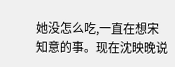她没怎么吃,一直在想宋知意的事。现在沈映晚说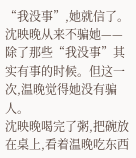“我没事”,她就信了。
沈映晚从来不骗她——除了那些“我没事”其实有事的时候。但这一次,温晚觉得她没有骗人。
沈映晚喝完了粥,把碗放在桌上,看着温晚吃东西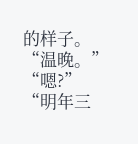的样子。
“温晚。”
“嗯?”
“明年三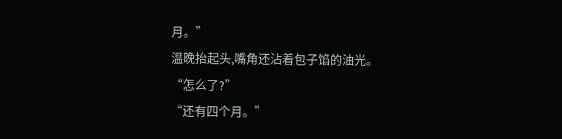月。”
温晚抬起头,嘴角还沾着包子馅的油光。
“怎么了?”
“还有四个月。”